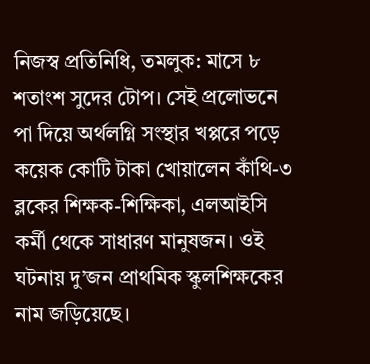নিজস্ব প্রতিনিধি, তমলুক: মাসে ৮ শতাংশ সুদের টোপ। সেই প্রলোভনে পা দিয়ে অর্থলগ্নি সংস্থার খপ্পরে পড়ে কয়েক কোটি টাকা খোয়ালেন কাঁথি-৩ ব্লকের শিক্ষক-শিক্ষিকা, এলআইসি কর্মী থেকে সাধারণ মানুষজন। ওই ঘটনায় দু’জন প্রাথমিক স্কুলশিক্ষকের নাম জড়িয়েছে।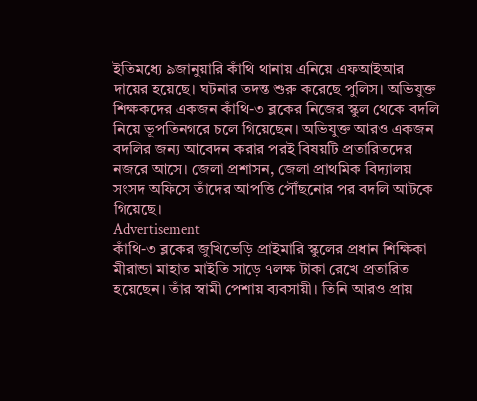ইতিমধ্যে ৯জানুয়ারি কাঁথি থানায় এনিয়ে এফআইআর দায়ের হয়েছে। ঘটনার তদন্ত শুরু করেছে পুলিস। অভিযুক্ত শিক্ষকদের একজন কাঁথি-৩ ব্লকের নিজের স্কুল থেকে বদলি নিয়ে ভূপতিনগরে চলে গিয়েছেন। অভিযুক্ত আরও একজন বদলির জন্য আবেদন করার পরই বিষয়টি প্রতারিতদের নজরে আসে। জেলা প্রশাসন, জেলা প্রাথমিক বিদ্যালয় সংসদ অফিসে তাঁদের আপত্তি পৌঁছনোর পর বদলি আটকে গিয়েছে।
Advertisement
কাঁথি-৩ ব্লকের জুখিভেড়ি প্রাইমারি স্কুলের প্রধান শিক্ষিকা মীরান্ডা মাহাত মাইতি সাড়ে ৭লক্ষ টাকা রেখে প্রতারিত হয়েছেন। তাঁর স্বামী পেশায় ব্যবসায়ী। তিনি আরও প্রায়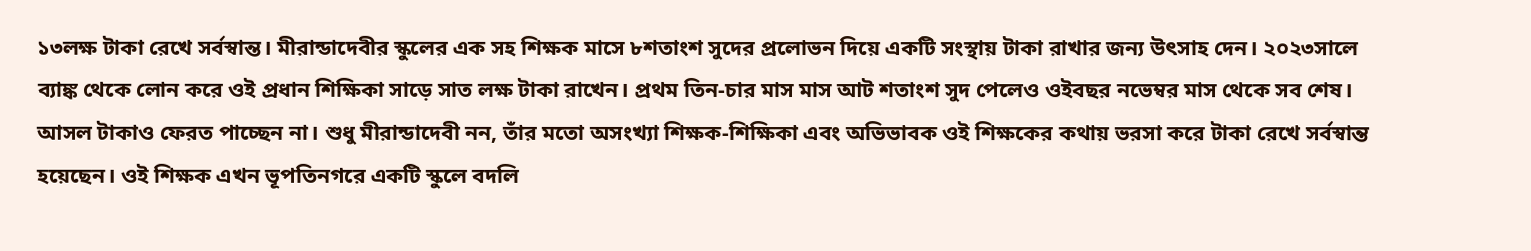১৩লক্ষ টাকা রেখে সর্বস্বান্ত। মীরান্ডাদেবীর স্কুলের এক সহ শিক্ষক মাসে ৮শতাংশ সুদের প্রলোভন দিয়ে একটি সংস্থায় টাকা রাখার জন্য উৎসাহ দেন। ২০২৩সালে ব্যাঙ্ক থেকে লোন করে ওই প্রধান শিক্ষিকা সাড়ে সাত লক্ষ টাকা রাখেন। প্রথম তিন-চার মাস মাস আট শতাংশ সুদ পেলেও ওইবছর নভেম্বর মাস থেকে সব শেষ। আসল টাকাও ফেরত পাচ্ছেন না। শুধু মীরান্ডাদেবী নন, তাঁর মতো অসংখ্যা শিক্ষক-শিক্ষিকা এবং অভিভাবক ওই শিক্ষকের কথায় ভরসা করে টাকা রেখে সর্বস্বান্ত হয়েছেন। ওই শিক্ষক এখন ভূপতিনগরে একটি স্কুলে বদলি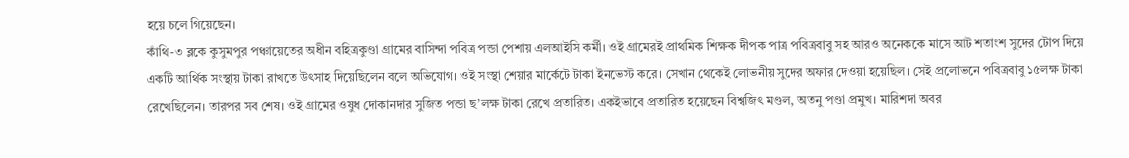হয়ে চলে গিয়েছেন।
কাঁথি-৩ ব্লকে কুসুমপুর পঞ্চায়েতের অধীন বহিত্রকুণ্ডা গ্রামের বাসিন্দা পবিত্র পন্ডা পেশায় এলআইসি কর্মী। ওই গ্রামেরই প্রাথমিক শিক্ষক দীপক পাত্র পবিত্রবাবু সহ আরও অনেককে মাসে আট শতাংশ সুদের টোপ দিয়ে একটি আর্থিক সংস্থায় টাকা রাখতে উৎসাহ দিয়েছিলেন বলে অভিযোগ। ওই সংস্থা শেয়ার মার্কেটে টাকা ইনভেস্ট করে। সেখান থেকেই লোভনীয় সুদের অফার দেওয়া হয়েছিল। সেই প্রলোভনে পবিত্রবাবু ১৫লক্ষ টাকা রেখেছিলেন। তারপর সব শেষ। ওই গ্রামের ওষুধ দোকানদার সুজিত পন্ডা ছ’লক্ষ টাকা রেখে প্রতারিত। একইভাবে প্রতারিত হয়েছেন বিশ্বজিৎ মণ্ডল, অতনু পণ্ডা প্রমুখ। মারিশদা অবর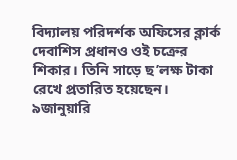বিদ্যালয় পরিদর্শক অফিসের ক্লার্ক দেবাশিস প্রধানও ওই চক্রের শিকার। তিনি সাড়ে ছ’লক্ষ টাকা রেখে প্রতারিত হয়েছেন। ৯জানুয়ারি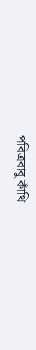পবিত্রবাবু কাঁথি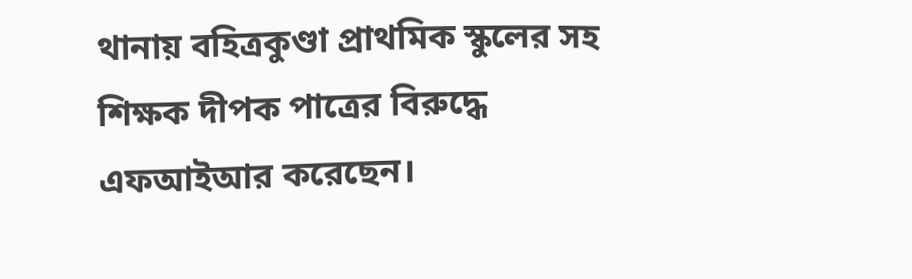থানায় বহিত্রকুণ্ডা প্রাথমিক স্কুলের সহ শিক্ষক দীপক পাত্রের বিরুদ্ধে এফআইআর করেছেন।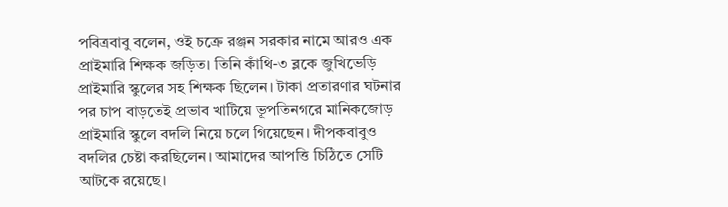পবিত্রবাবু বলেন, ওই চক্রে রঞ্জন সরকার নামে আরও এক প্রাইমারি শিক্ষক জড়িত। তিনি কাঁথি-৩ ব্লকে জুখিভেড়ি প্রাইমারি স্কুলের সহ শিক্ষক ছিলেন। টাকা প্রতারণার ঘটনার পর চাপ বাড়তেই প্রভাব খাটিয়ে ভূপতিনগরে মানিকজোড় প্রাইমারি স্কুলে বদলি নিয়ে চলে গিয়েছেন। দীপকবাবুও বদলির চেষ্টা করছিলেন। আমাদের আপত্তি চিঠিতে সেটি আটকে রয়েছে।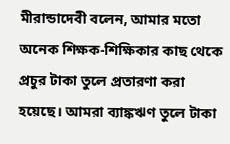মীরান্ডাদেবী বলেন, আমার মতো অনেক শিক্ষক-শিক্ষিকার কাছ থেকে প্রচুর টাকা তুলে প্রতারণা করা হয়েছে। আমরা ব্যাঙ্কঋণ তুলে টাকা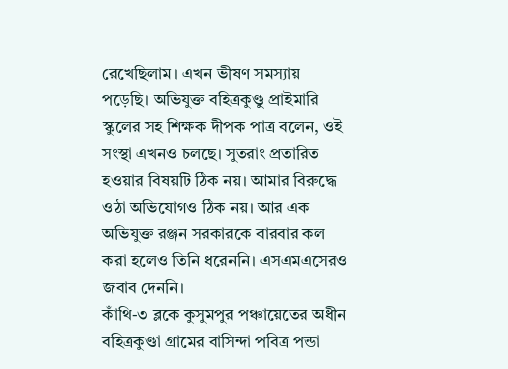রেখেছিলাম। এখন ভীষণ সমস্যায় পড়েছি। অভিযুক্ত বহিত্রকুণ্ডু প্রাইমারি স্কুলের সহ শিক্ষক দীপক পাত্র বলেন, ওই সংস্থা এখনও চলছে। সুতরাং প্রতারিত হওয়ার বিষয়টি ঠিক নয়। আমার বিরুদ্ধে ওঠা অভিযোগও ঠিক নয়। আর এক অভিযুক্ত রঞ্জন সরকারকে বারবার কল করা হলেও তিনি ধরেননি। এসএমএসেরও জবাব দেননি।
কাঁথি-৩ ব্লকে কুসুমপুর পঞ্চায়েতের অধীন বহিত্রকুণ্ডা গ্রামের বাসিন্দা পবিত্র পন্ডা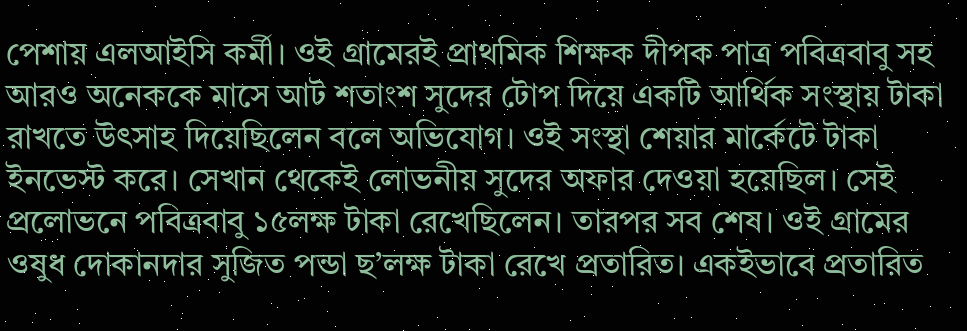পেশায় এলআইসি কর্মী। ওই গ্রামেরই প্রাথমিক শিক্ষক দীপক পাত্র পবিত্রবাবু সহ আরও অনেককে মাসে আট শতাংশ সুদের টোপ দিয়ে একটি আর্থিক সংস্থায় টাকা রাখতে উৎসাহ দিয়েছিলেন বলে অভিযোগ। ওই সংস্থা শেয়ার মার্কেটে টাকা ইনভেস্ট করে। সেখান থেকেই লোভনীয় সুদের অফার দেওয়া হয়েছিল। সেই প্রলোভনে পবিত্রবাবু ১৫লক্ষ টাকা রেখেছিলেন। তারপর সব শেষ। ওই গ্রামের ওষুধ দোকানদার সুজিত পন্ডা ছ’লক্ষ টাকা রেখে প্রতারিত। একইভাবে প্রতারিত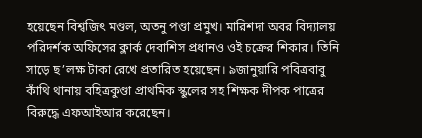হয়েছেন বিশ্বজিৎ মণ্ডল, অতনু পণ্ডা প্রমুখ। মারিশদা অবর বিদ্যালয় পরিদর্শক অফিসের ক্লার্ক দেবাশিস প্রধানও ওই চক্রের শিকার। তিনি সাড়ে ছ’লক্ষ টাকা রেখে প্রতারিত হয়েছেন। ৯জানুয়ারি পবিত্রবাবু কাঁথি থানায় বহিত্রকুণ্ডা প্রাথমিক স্কুলের সহ শিক্ষক দীপক পাত্রের বিরুদ্ধে এফআইআর করেছেন।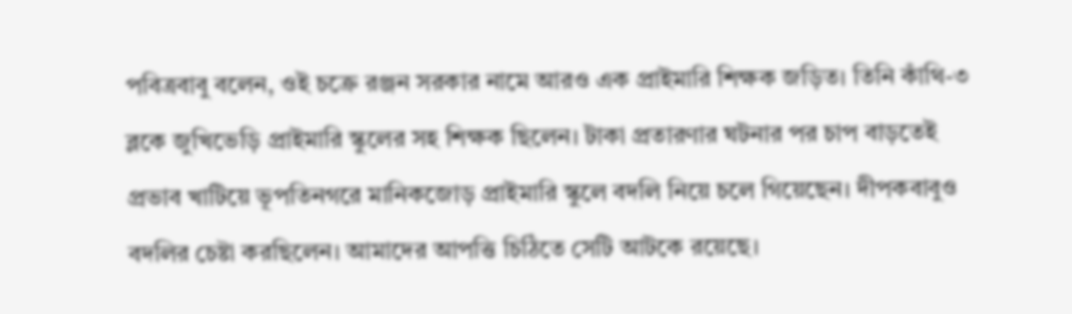পবিত্রবাবু বলেন, ওই চক্রে রঞ্জন সরকার নামে আরও এক প্রাইমারি শিক্ষক জড়িত। তিনি কাঁথি-৩ ব্লকে জুখিভেড়ি প্রাইমারি স্কুলের সহ শিক্ষক ছিলেন। টাকা প্রতারণার ঘটনার পর চাপ বাড়তেই প্রভাব খাটিয়ে ভূপতিনগরে মানিকজোড় প্রাইমারি স্কুলে বদলি নিয়ে চলে গিয়েছেন। দীপকবাবুও বদলির চেষ্টা করছিলেন। আমাদের আপত্তি চিঠিতে সেটি আটকে রয়েছে।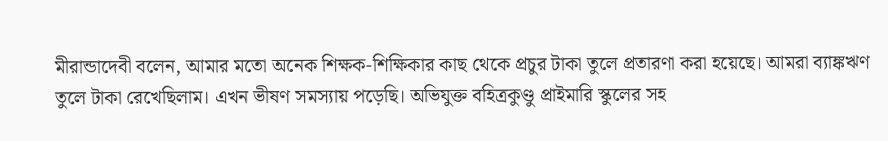মীরান্ডাদেবী বলেন, আমার মতো অনেক শিক্ষক-শিক্ষিকার কাছ থেকে প্রচুর টাকা তুলে প্রতারণা করা হয়েছে। আমরা ব্যাঙ্কঋণ তুলে টাকা রেখেছিলাম। এখন ভীষণ সমস্যায় পড়েছি। অভিযুক্ত বহিত্রকুণ্ডু প্রাইমারি স্কুলের সহ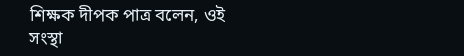শিক্ষক দীপক পাত্র বলেন, ওই সংস্থা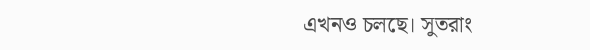এখনও চলছে। সুতরাং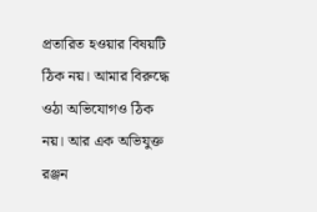প্রতারিত হওয়ার বিষয়টি ঠিক নয়। আমার বিরুদ্ধে ওঠা অভিযোগও ঠিক নয়। আর এক অভিযুক্ত রঞ্জন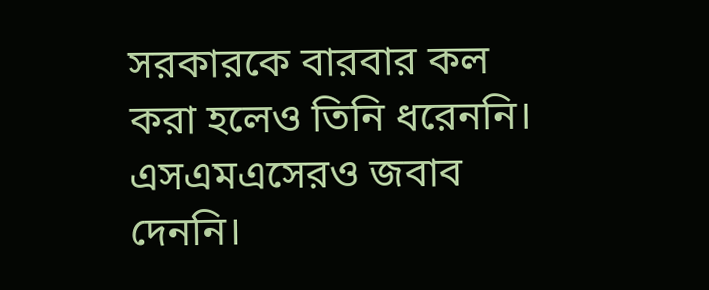সরকারকে বারবার কল করা হলেও তিনি ধরেননি। এসএমএসেরও জবাব দেননি।